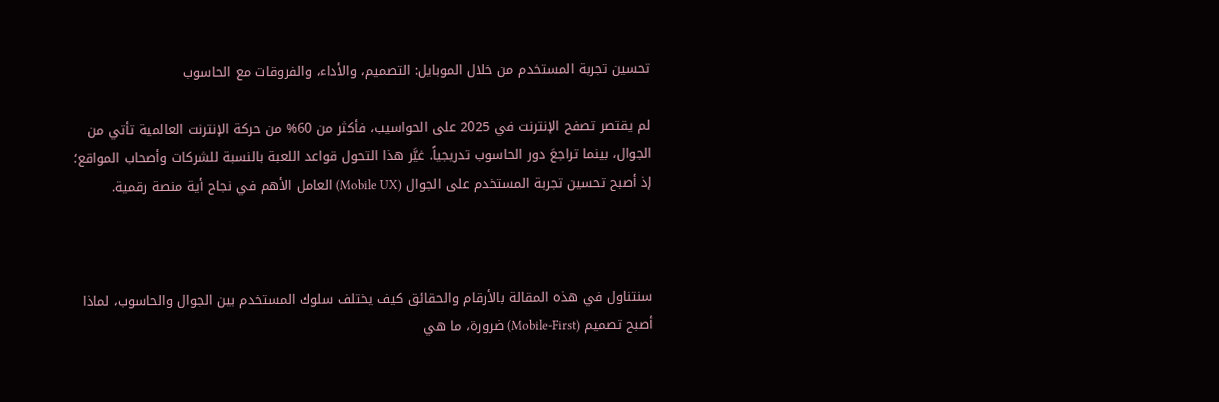تحسين تجربة المستخدم من خلال الموبايل: التصميم، والأداء، والفروقات مع الحاسوب

لم يقتصر تصفح الإنترنت في 2025 على الحواسيب، فأكثر من 60% من حركة الإنترنت العالمية تأتي من الجوال، بينما تراجعَ دور الحاسوب تدريجياً. غيَّر هذا التحول قواعد اللعبة بالنسبة للشركات وأصحاب المواقع؛ إذ أصبح تحسين تجربة المستخدم على الجوال (Mobile UX) العامل الأهم في نجاح أية منصة رقمية.



سنتناول في هذه المقالة بالأرقام والحقائق كيف يختلف سلوك المستخدم بين الجوال والحاسوب، لماذا أصبح تصميم (Mobile-First) ضرورة، ما هي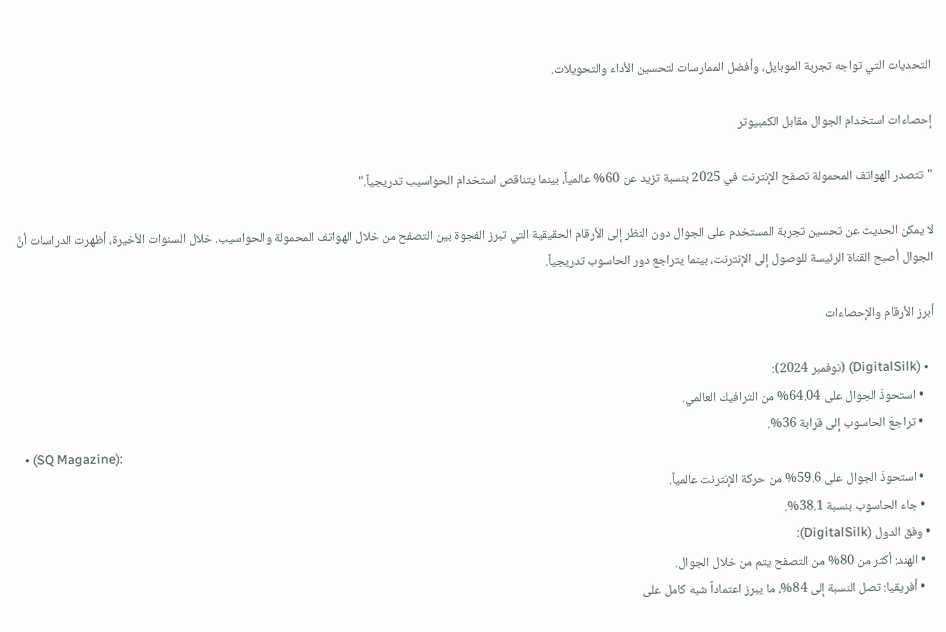التحديات التي تواجه تجربة الموبايل، وأفضل الممارسات لتحسين الأداء والتحويلات.

إحصاءات استخدام الجوال مقابل الكمبيوتر

"تتصدر الهواتف المحمولة تصفح الإنترنت في 2025 بنسبة تزيد عن 60% عالمياً، بينما يتناقص استخدام الحواسيب تدريجياً."

لا يمكن الحديث عن تحسين تجربة المستخدم على الجوال دون النظر إلى الأرقام الحقيقية التي تبرز الفجوة بين التصفح من خلال الهواتف المحمولة والحواسيب. خلال السنوات الأخيرة، أظهرت الدراسات أنَّ الجوال أصبح القناة الرئيسة للوصول إلى الإنترنت، بينما يتراجع دور الحاسوب تدريجياً.

أبرز الأرقام والإحصاءات

  • (DigitalSilk) (نوفمبر 2024):
    • استحوذَ الجوال على 64.04% من الترافيك العالمي.
    • تراجعَ الحاسوب إلى قرابة 36%.
  • (SQ Magazine):
    • استحوذَ الجوال على 59.6% من حركة الإنترنت عالمياً.
    • جاء الحاسوب بنسبة 38.1%.
  • وفق الدول (DigitalSilk):
    • الهند: أكثر من 80% من التصفح يتم من خلال الجوال.
    • أفريقيا: تصل النسبة إلى 84%، ما يبرز اعتماداً شبه كامل على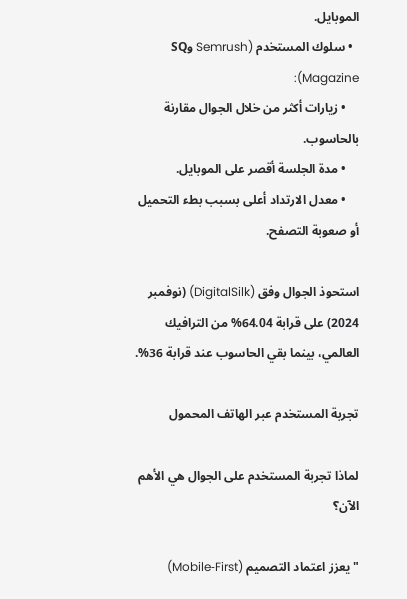الموبايل.
  • سلوك المستخدم (Semrush وSQ Magazine):
    • زيارات أكثر من خلال الجوال مقارنة بالحاسوب.
    • مدة الجلسة أقصر على الموبايل.
    • معدل الارتداد أعلى بسبب بطء التحميل أو صعوبة التصفح.

استحوذ الجوال وفق (DigitalSilk) (نوفمبر 2024) على قرابة 64.04% من الترافيك العالمي، بينما بقي الحاسوب عند قرابة 36%.

تجربة المستخدم عبر الهاتف المحمول

لماذا تجربة المستخدم على الجوال هي الأهم الآن؟

"يعزز اعتماد التصميم (Mobile‑First)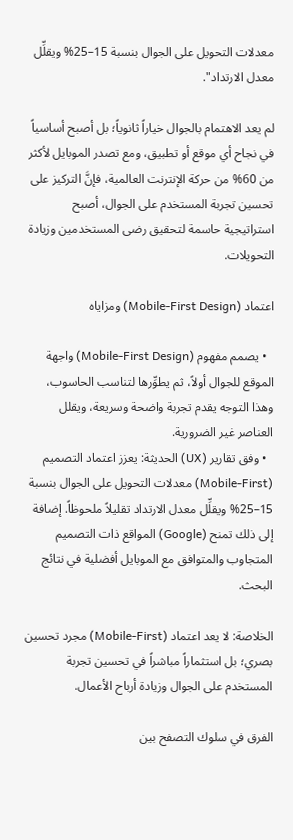معدلات التحويل على الجوال بنسبة 15–25% ويقلِّل معدل الارتداد".

لم يعد الاهتمام بالجوال خياراً ثانوياً؛ بل أصبح أساسياً في نجاح أي موقع أو تطبيق، ومع تصدر الموبايل لأكثر من 60% من حركة الإنترنت العالمية، فإنَّ التركيز على تحسين تجربة المستخدم على الجوال، أصبح استراتيجية حاسمة لتحقيق رضى المستخدمين وزيادة التحويلات.

اعتماد (Mobile-First Design) ومزاياه

  • يصمم مفهوم (Mobile-First Design) واجهة الموقع للجوال أولاً، ثم يطوِّرها لتناسب الحاسوب، وهذا التوجه يقدم تجربة واضحة وسريعة، ويقلل العناصر غير الضرورية.
  • وفق تقارير (UX) الحديثة: يعزز اعتماد التصميم (Mobile-First) معدلات التحويل على الجوال بنسبة 15–25% ويقلِّل معدل الارتداد تقليلاً ملحوظاً. إضافة إلى ذلك تمنح (Google) المواقع ذات التصميم المتجاوب والمتوافق مع الموبايل أفضلية في نتائج البحث.

الخلاصة: لا يعد اعتماد (Mobile-First) مجرد تحسين بصري؛ بل استثماراً مباشراً في تحسين تجربة المستخدم على الجوال وزيادة أرباح الأعمال.

الفرق في سلوك التصفح بين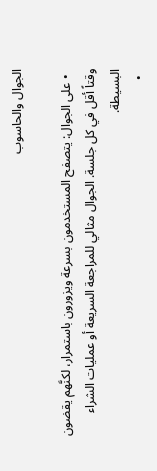الجوال والحاسوب

  • على الجوال: يتصفح المستخدمون بسرعة ويزورون باستمرار، لكنَّهم يقضون وقتاً أقل في كل جلسة. الجوال مثالي للمراجعة السريعة أو عمليات الشراء البسيطة.
  •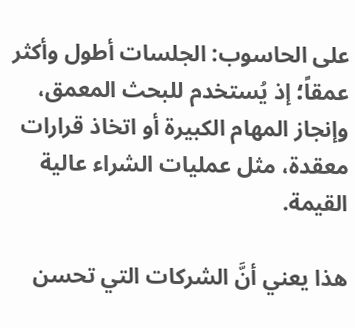على الحاسوب: الجلسات أطول وأكثر عمقاً؛ إذ يُستخدم للبحث المعمق، وإنجاز المهام الكبيرة أو اتخاذ قرارات معقدة، مثل عمليات الشراء عالية القيمة.

هذا يعني أنَّ الشركات التي تحسن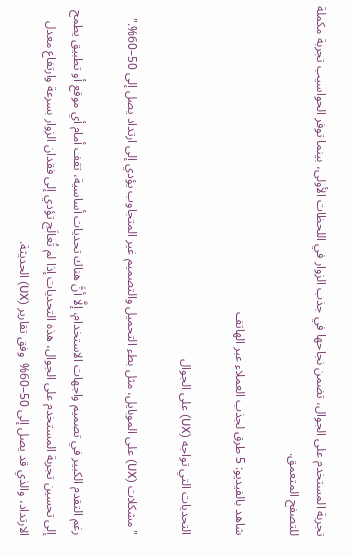تجربة المستخدم على الجوال، تضمن نجاحها في جذب الزوار في اللحظات الأولى، بينما توفر الحواسيب تجربة مكملة للتصفح المتعمق.

شاهد بالفيديو: 5 طرق لجذب العملاء عبر الهاتف

التحديات التي تواجه (UX) على الجوال

"مشكلات (UX) على الموبايل، مثل بطء التحميل والتصميم غير المتجاوب يؤدي إلى ارتداد يصل إلى 50–60%."

رغم التقدم الكبير في تصميم واجهات الاستخدام، إلَّا أنَّ هناك تحديات أساسية، تقف أمام أي موقع أو تطبيق يطمح إلى تحسين تجربة المستخدم على الجوال، هذه التحديات إذا لم تُعالَج تؤدي إلى فقدان الزوار بسرعة وارتفاع معدل الارتداد، والذي قد يصل إلى 50–60%  وفق تقارير (UX) الحديثة.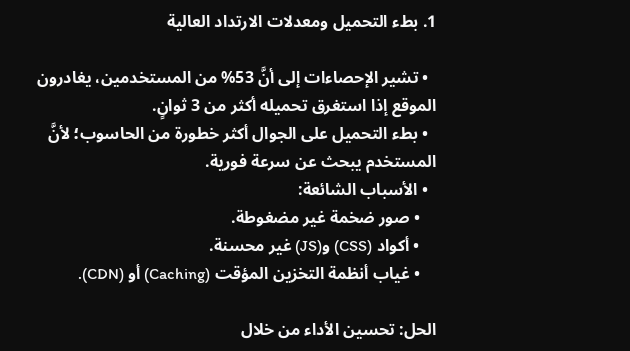1. بطء التحميل ومعدلات الارتداد العالية

  • تشير الإحصاءات إلى أنَّ 53% من المستخدمين، يغادرون الموقع إذا استغرق تحميله أكثر من 3 ثوانٍ.
  • بطء التحميل على الجوال أكثر خطورة من الحاسوب؛ لأنَّ المستخدم يبحث عن سرعة فورية.
  • الأسباب الشائعة:
    • صور ضخمة غير مضغوطة.
    • أكواد (CSS) و(JS) غير محسنة.
    • غياب أنظمة التخزين المؤقت (Caching) أو (CDN).

الحل: تحسين الأداء من خلال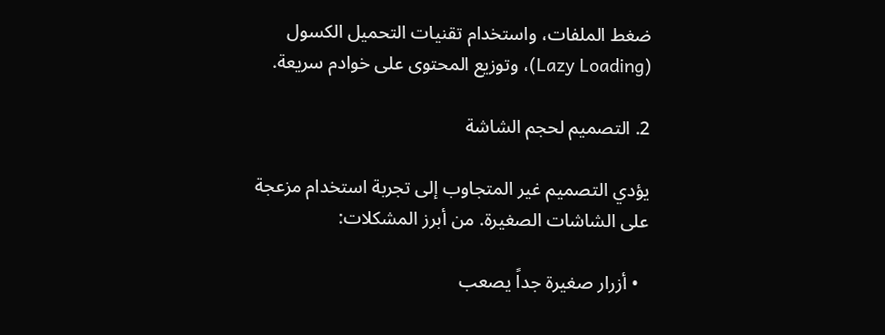ضغط الملفات، واستخدام تقنيات التحميل الكسول (Lazy Loading)، وتوزيع المحتوى على خوادم سريعة.

2. التصميم لحجم الشاشة

يؤدي التصميم غير المتجاوب إلى تجربة استخدام مزعجة على الشاشات الصغيرة. من أبرز المشكلات:

  • أزرار صغيرة جداً يصعب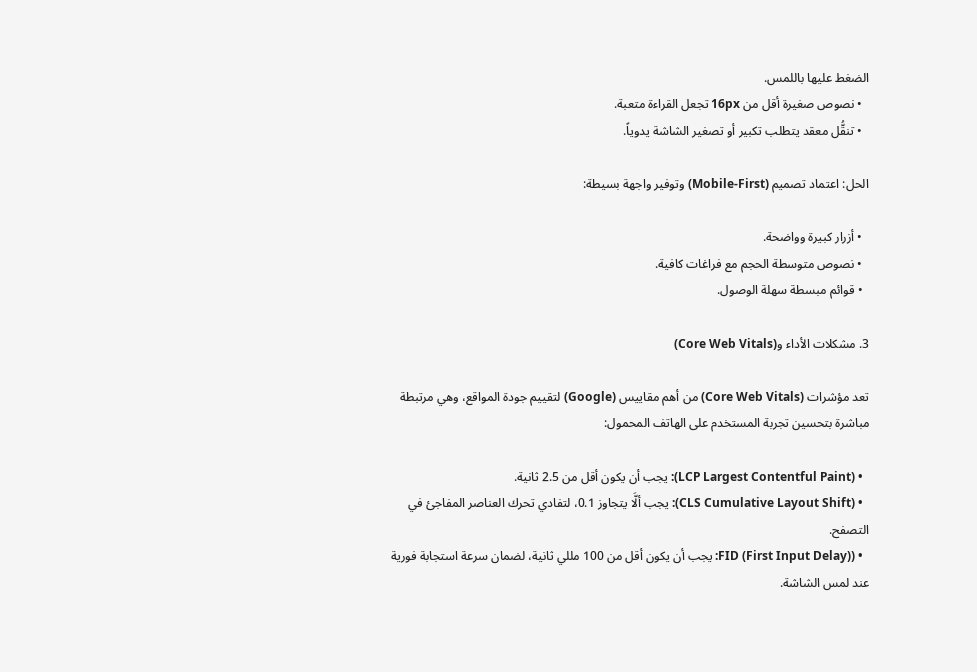الضغط عليها باللمس.
  • نصوص صغيرة أقل من 16px تجعل القراءة متعبة.
  • تنقُّل معقد يتطلب تكبير أو تصغير الشاشة يدوياً.

الحل: اعتماد تصميم (Mobile-First) وتوفير واجهة بسيطة:

  • أزرار كبيرة وواضحة.
  • نصوص متوسطة الحجم مع فراغات كافية.
  • قوائم مبسطة سهلة الوصول.

3. مشكلات الأداء و(Core Web Vitals)

تعد مؤشرات (Core Web Vitals) من أهم مقاييس (Google) لتقييم جودة المواقع، وهي مرتبطة مباشرة بتحسين تجربة المستخدم على الهاتف المحمول:

  • (LCP Largest Contentful Paint): يجب أن يكون أقل من 2.5 ثانية.
  • (CLS Cumulative Layout Shift): يجب ألَّا يتجاوز 0.1، لتفادي تحرك العناصر المفاجئ في التصفح.
  • (FID (First Input Delay): يجب أن يكون أقل من 100 مللي ثانية، لضمان سرعة استجابة فورية عند لمس الشاشة.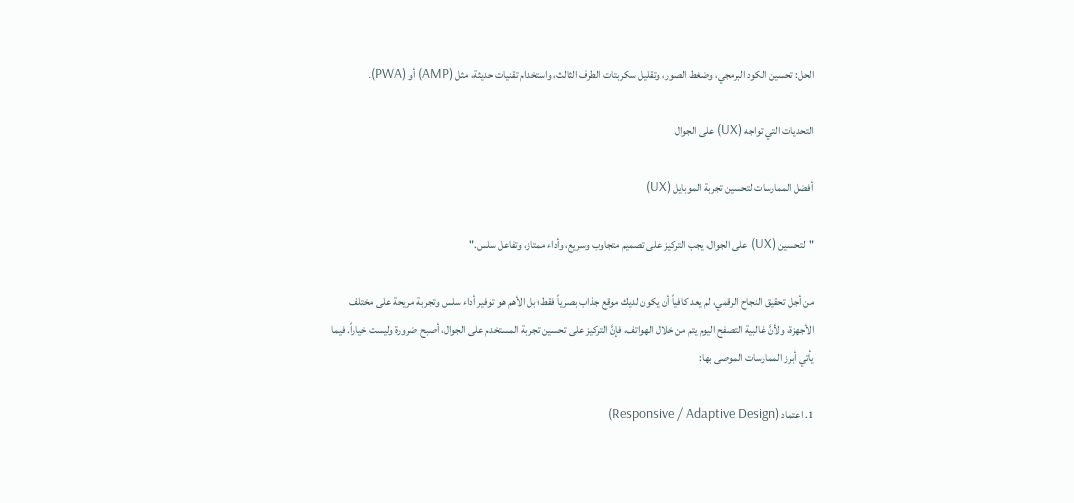الحل: تحسين الكود البرمجي، وضغط الصور، وتقليل سكربتات الطرف الثالث، واستخدام تقنيات حديثة، مثل (AMP) أو (PWA).

التحديات التي تواجه (UX) على الجوال

أفضل الممارسات لتحسين تجربة الموبايل (UX)

"لتحسين (UX) على الجوال، يجب التركيز على تصميم متجاوب وسريع، وأداء ممتاز، وتفاعل سلس."

من أجل تحقيق النجاح الرقمي، لم يعد كافياً أن يكون لديك موقع جذاب بصرياً فقط؛ بل الأهم هو توفير أداء سلس وتجربة مريحة على مختلف الأجهزة، ولأنَّ غالبية التصفح اليوم يتم من خلال الهواتف، فإنَّ التركيز على تحسين تجربة المستخدم على الجوال، أصبح ضرورة وليست خياراً. فيما يأتي أبرز الممارسات الموصى بها:

1. اعتماد (Responsive / Adaptive Design)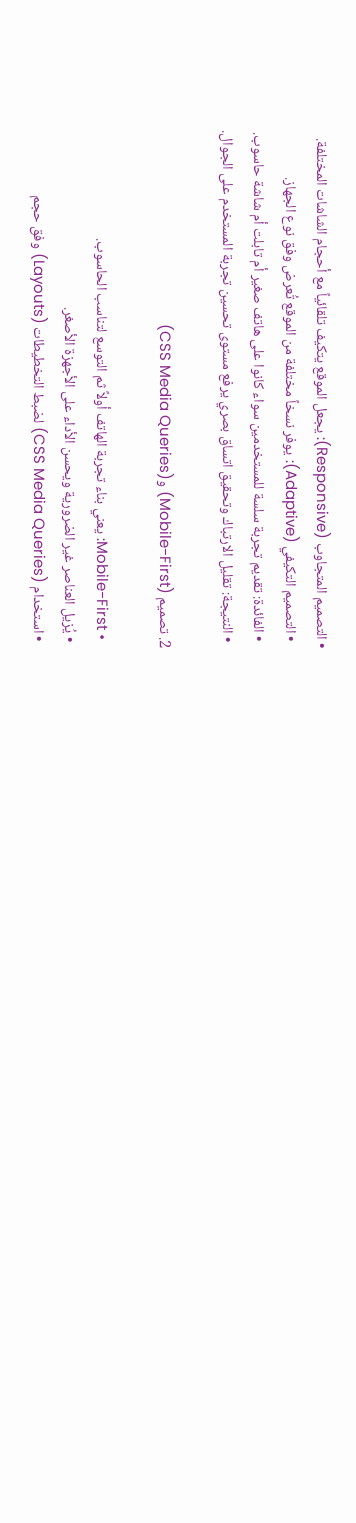• التصميم المتجاوب (Responsive): يجعل الموقع يتكيف تلقائياً مع أحجام الشاشات المختلفة.
  • التصميم التكيفي (Adaptive): يوفر نسخاً مختلفة من الموقع تُعرض وفق نوع الجهاز.
  • الفائدة: تقديم تجربة سلسة للمستخدمين سواء كانوا على هاتف صغير أم تابلت أم شاشة حاسوب.
  • النتيجة: تقليل الارتباك وتحقيق اتساق بصري يرفع مستوى تحسين تجربة المستخدم على الجوال.

2. تصميم (Mobile-First) و(CSS Media Queries)

  • Mobile-First: يعني بناء تجربة الهاتف أولاً ثم التوسع لتناسب الحاسوب.
  • يُزيل العناصر غير الضرورية ويحسن الأداء على الأجهزة الأصغر.
  • استخدام (CSS Media Queries) لضبط التخطيطات (Layouts) وفق حجم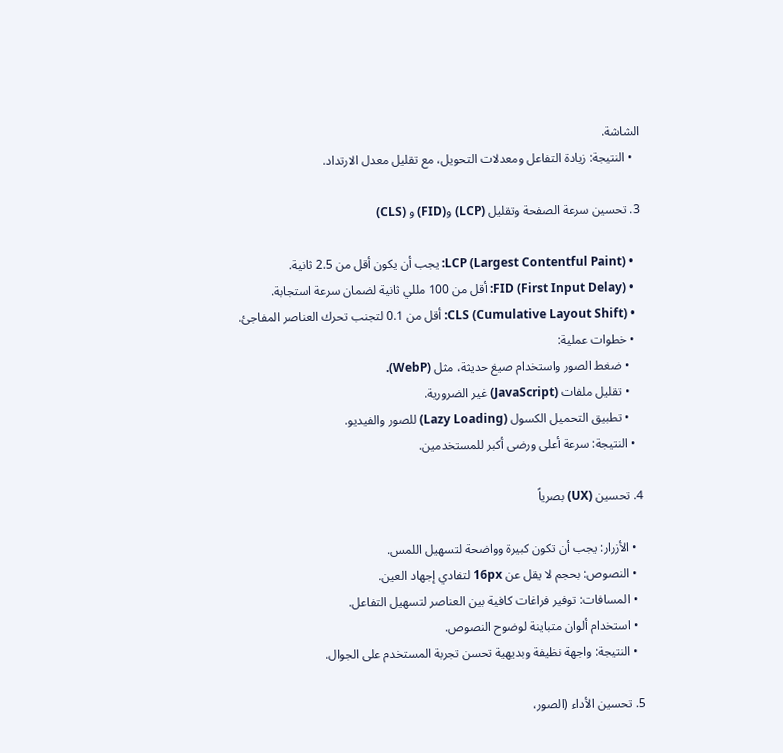الشاشة.
  • النتيجة: زيادة التفاعل ومعدلات التحويل، مع تقليل معدل الارتداد.

3. تحسين سرعة الصفحة وتقليل (LCP) و(FID) و (CLS)

  • LCP (Largest Contentful Paint): يجب أن يكون أقل من 2.5 ثانية.
  • FID (First Input Delay): أقل من 100 مللي ثانية لضمان سرعة استجابة.
  • CLS (Cumulative Layout Shift): أقل من 0.1 لتجنب تحرك العناصر المفاجئ.
  • خطوات عملية:
    • ضغط الصور واستخدام صيغ حديثة، مثل (WebP).
    • تقليل ملفات (JavaScript) غير الضرورية.
    • تطبيق التحميل الكسول (Lazy Loading) للصور والفيديو.
  • النتيجة: سرعة أعلى ورضى أكبر للمستخدمين.

4. تحسين (UX) بصرياً

  • الأزرار: يجب أن تكون كبيرة وواضحة لتسهيل اللمس.
  • النصوص: بحجم لا يقل عن 16px لتفادي إجهاد العين.
  • المسافات: توفير فراغات كافية بين العناصر لتسهيل التفاعل.
  • استخدام ألوان متباينة لوضوح النصوص.
  • النتيجة: واجهة نظيفة وبديهية تحسن تجربة المستخدم على الجوال.

5. تحسين الأداء (الصور،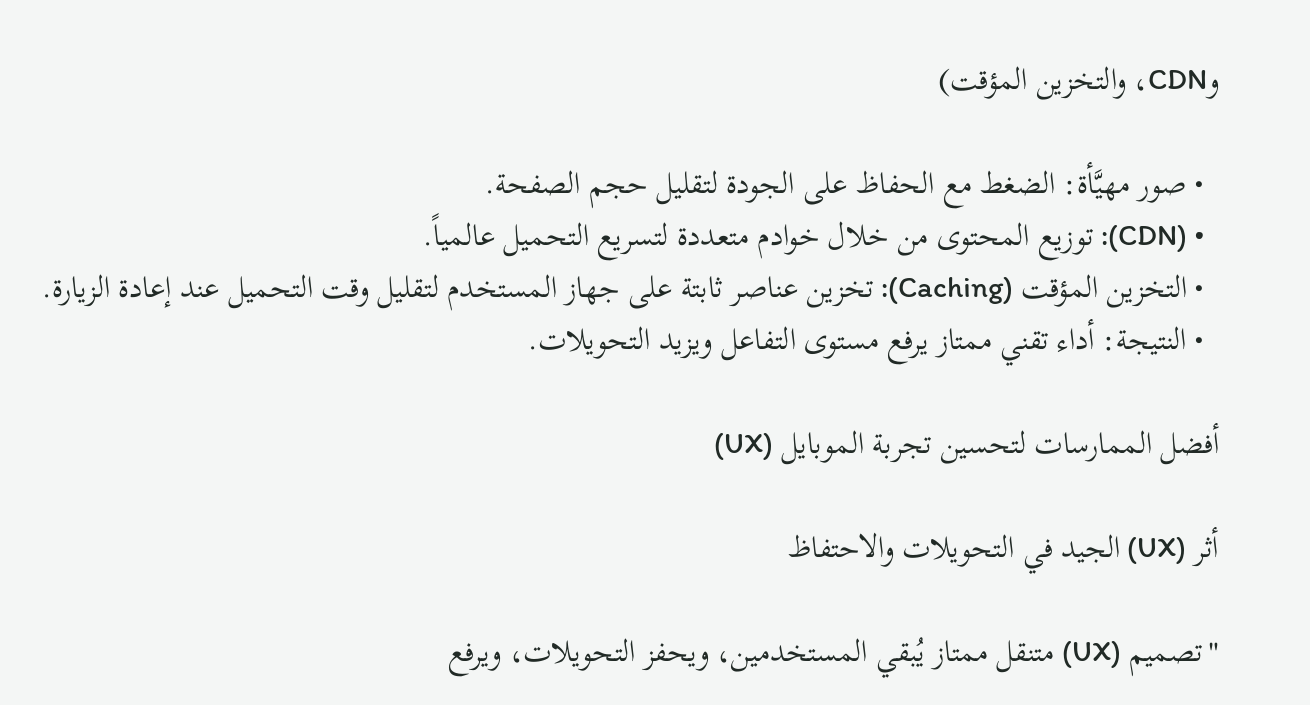وCDN، والتخزين المؤقت)

  • صور مهيَّأة: الضغط مع الحفاظ على الجودة لتقليل حجم الصفحة.
  • (CDN): توزيع المحتوى من خلال خوادم متعددة لتسريع التحميل عالمياً.
  • التخزين المؤقت (Caching): تخزين عناصر ثابتة على جهاز المستخدم لتقليل وقت التحميل عند إعادة الزيارة.
  • النتيجة: أداء تقني ممتاز يرفع مستوى التفاعل ويزيد التحويلات.

أفضل الممارسات لتحسين تجربة الموبايل (UX)

أثر (UX) الجيد في التحويلات والاحتفاظ

"تصميم (UX) متنقل ممتاز يُبقي المستخدمين، ويحفز التحويلات، ويرفع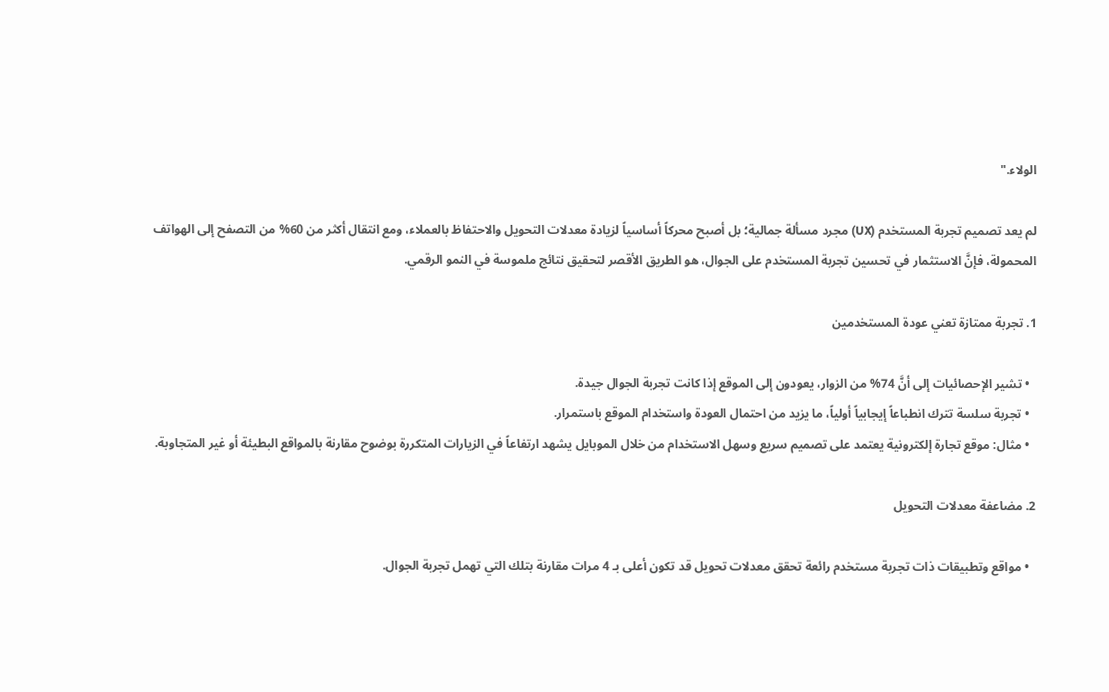الولاء."

لم يعد تصميم تجربة المستخدم (UX) مجرد مسألة جمالية؛ بل أصبح محركاً أساسياً لزيادة معدلات التحويل والاحتفاظ بالعملاء، ومع انتقال أكثر من 60% من التصفح إلى الهواتف المحمولة، فإنَّ الاستثمار في تحسين تجربة المستخدم على الجوال، هو الطريق الأقصر لتحقيق نتائج ملموسة في النمو الرقمي.

1. تجربة ممتازة تعني عودة المستخدمين

  • تشير الإحصائيات إلى أنَّ 74% من الزوار، يعودون إلى الموقع إذا كانت تجربة الجوال جيدة.
  • تجربة سلسة تترك انطباعاً إيجابياً أولياً، ما يزيد من احتمال العودة واستخدام الموقع باستمرار.
  • مثال: موقع تجارة إلكترونية يعتمد على تصميم سريع وسهل الاستخدام من خلال الموبايل يشهد ارتفاعاً في الزيارات المتكررة بوضوح مقارنة بالمواقع البطيئة أو غير المتجاوبة.

2. مضاعفة معدلات التحويل

  • مواقع وتطبيقات ذات تجربة مستخدم رائعة تحقق معدلات تحويل قد تكون أعلى بـ 4 مرات مقارنة بتلك التي تهمل تجربة الجوال.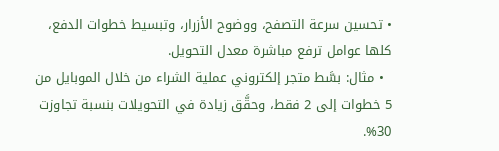• تحسين سرعة التصفح، ووضوح الأزرار، وتبسيط خطوات الدفع، كلها عوامل ترفع مباشرة معدل التحويل.
  • مثال: بسَّط متجر إلكتروني عملية الشراء من خلال الموبايل من 5 خطوات إلى 2 فقط، وحقَّق زيادة في التحويلات بنسبة تجاوزت 30%.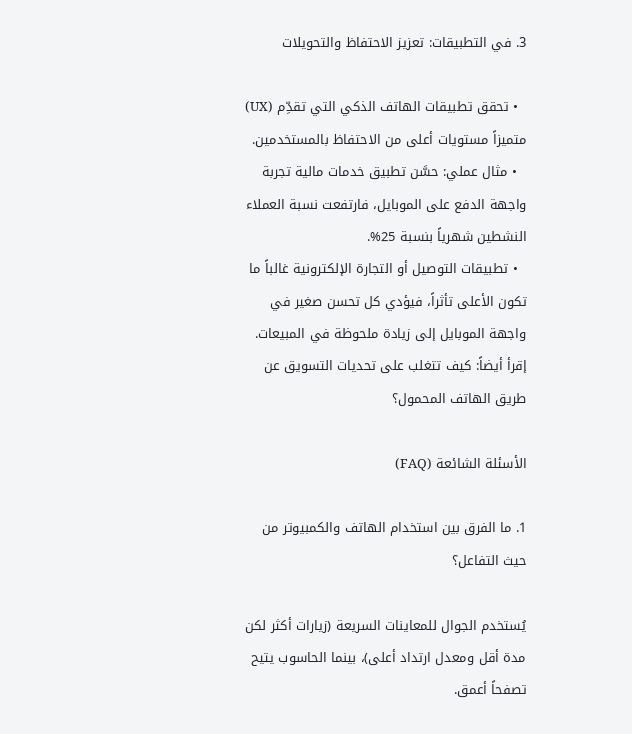3. في التطبيقات: تعزيز الاحتفاظ والتحويلات

  • تحقق تطبيقات الهاتف الذكي التي تقدِّم (UX) متميزاً مستويات أعلى من الاحتفاظ بالمستخدمين.
  • مثال عملي: حسَّن تطبيق خدمات مالية تجربة واجهة الدفع على الموبايل، فارتفعت نسبة العملاء النشطين شهرياً بنسبة 25%.
  • تطبيقات التوصيل أو التجارة الإلكترونية غالباً ما تكون الأعلى تأثراً، فيؤدي كل تحسن صغير في واجهة الموبايل إلى زيادة ملحوظة في المبيعات.
إقرأ أيضاً: كيف تتغلب على تحديات التسويق عن طريق الهاتف المحمول؟

الأسئلة الشائعة (FAQ)

1. ما الفرق بين استخدام الهاتف والكمبيوتر من حيث التفاعل؟

يُستخدم الجوال للمعاينات السريعة (زيارات أكثر لكن مدة أقل ومعدل ارتداد أعلى)، بينما الحاسوب يتيح تصفحاً أعمق.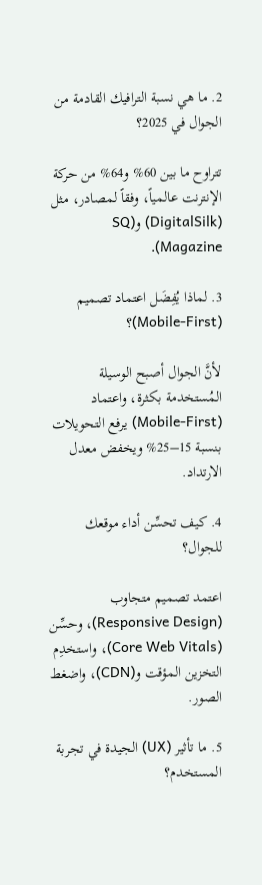2. ما هي نسبة الترافيك القادمة من الجوال في 2025؟

تتراوح ما بين 60% و64% من حركة الإنترنت عالمياً، وفقاً لمصادر، مثل (DigitalSilk) و(SQ Magazine).

3. لماذا يُفِضَل اعتماد تصميم (Mobile-First)؟

لأنَّ الجوال أصبح الوسيلة المُستخدمة بكثرة، واعتماد (Mobile-First) يرفع التحويلات بنسبة 15–25% ويخفض معدل الارتداد.

4. كيف تحسِّن أداء موقعك للجوال؟

اعتمد تصميم متجاوب (Responsive Design)، وحسِّن (Core Web Vitals)، واستخدِم التخزين المؤقت و(CDN)، واضغط الصور.

5. ما تأثير (UX) الجيدة في تجربة المستخدم؟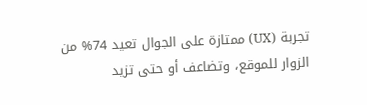تجربة (UX) ممتازة على الجوال تعيد 74% من الزوار للموقع، وتضاعف أو حتى تزيد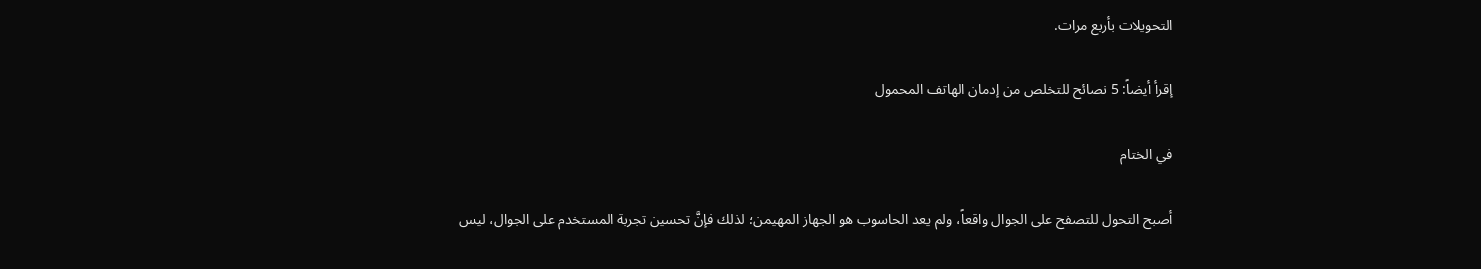التحويلات بأربع مرات.

إقرأ أيضاً: 5 نصائح للتخلص من إدمان الهاتف المحمول

في الختام

أصبح التحول للتصفح على الجوال واقعاً، ولم يعد الحاسوب هو الجهاز المهيمن؛ لذلك فإنَّ تحسين تجربة المستخدم على الجوال، ليس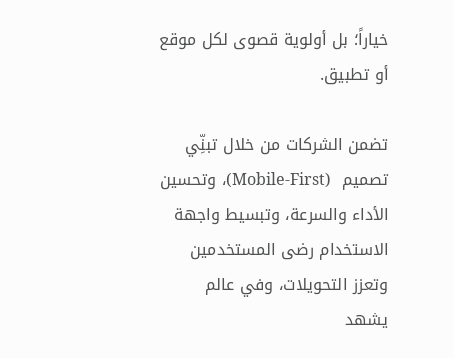خياراً؛ بل أولوية قصوى لكل موقع أو تطبيق.

تضمن الشركات من خلال تبنِّي تصميم  (Mobile-First)، وتحسين الأداء والسرعة، وتبسيط واجهة الاستخدام رضى المستخدمين وتعزز التحويلات، وفي عالم يشهد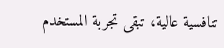تنافسية عالية، تبقى تجربة المستخدم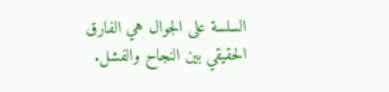السلسة على الجوال هي الفارق الحقيقي بين النجاح والفشل.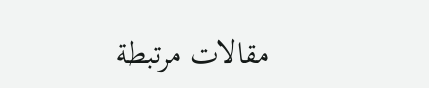مقالات مرتبطة